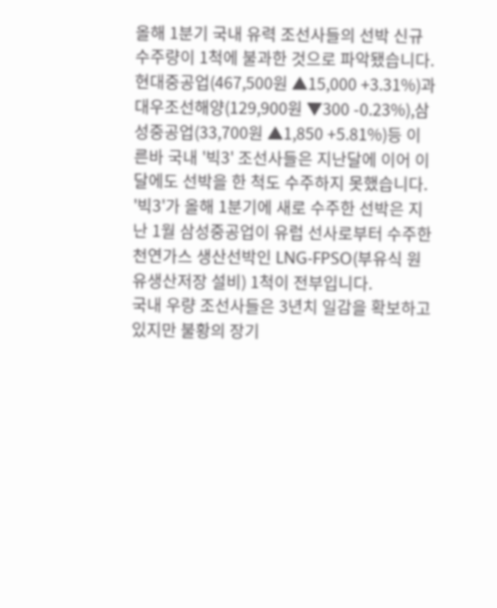올해 1분기 국내 유력 조선사들의 선박 신규 수주량이 1척에 불과한 것으로 파악됐습니다.
현대중공업(467,500원 ▲15,000 +3.31%)과대우조선해양(129,900원 ▼300 -0.23%),삼성중공업(33,700원 ▲1,850 +5.81%)등 이른바 국내 '빅3' 조선사들은 지난달에 이어 이달에도 선박을 한 척도 수주하지 못했습니다.
'빅3'가 올해 1분기에 새로 수주한 선박은 지난 1월 삼성중공업이 유럽 선사로부터 수주한 천연가스 생산선박인 LNG-FPSO(부유식 원유생산저장 설비) 1척이 전부입니다.
국내 우량 조선사들은 3년치 일감을 확보하고 있지만 불황의 장기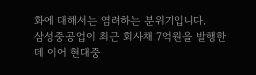화에 대해서는 염려하는 분위기입니다.
삼성중공업이 최근 회사채 7억원을 발행한 데 이어 현대중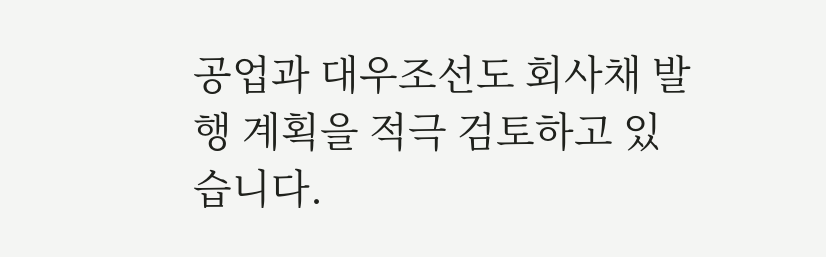공업과 대우조선도 회사채 발행 계획을 적극 검토하고 있습니다.